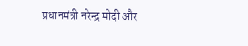प्रधानमंत्री नरेन्द्र मोदी और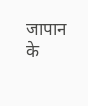जापान के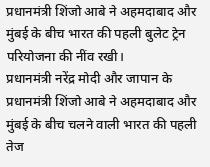प्रधानमंत्री शिंजो आबे ने अहमदाबाद और मुंबई के बीच भारत की पहली बुलेट ट्रेन परियोजना की नींव रखी।
प्रधानमंत्री नरेंद्र मोदी और जापान के प्रधानमंत्री शिंजो आबे ने अहमदाबाद और मुंबई के बीच चलने वाली भारत की पहली तेज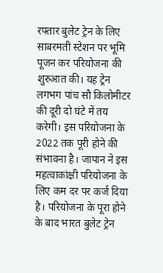रफ्तार बुलेट ट्रेन के लिए साबरमती स्टेशन पर भूमि पूजन कर परियोजना की शुरुआत की। यह ट्रेन लगभग पांच सौ किलोमीटर की दूरी दो घंटे में तय करेगी। इस परियोजना के 2022 तक पूरी होने की संभावना है। जापान ने इस महत्वाकांक्षी परियोजना के लिए कम दर पर कर्ज दिया है। परियोजना के पूरा होने के बाद भारत बुलेट ट्रेन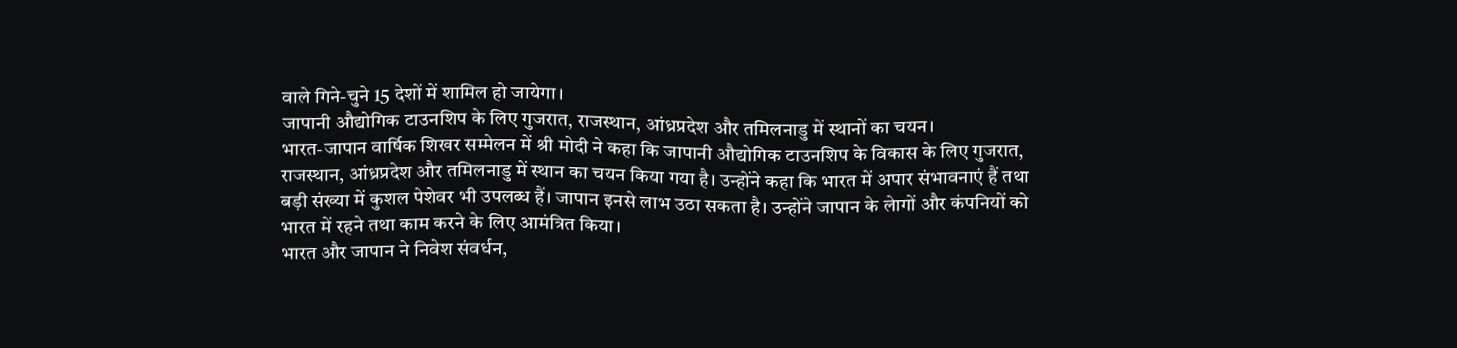वाले गिने-चुने 15 देशों में शामिल हो जायेगा।
जापानी औद्योगिक टाउनशिप के लिए गुजरात, राजस्थान, आंध्रप्रदेश और तमिलनाडु में स्थानों का चयन।
भारत-जापान वार्षिक शिखर सम्मेलन में श्री मोदी ने कहा कि जापानी औद्योगिक टाउनशिप के विकास के लिए गुजरात, राजस्थान, आंध्रप्रदेश और तमिलनाडु में स्थान का चयन किया गया है। उन्होंने कहा कि भारत में अपार संभावनाएं हैं तथा बड़ी संख्या में कुशल पेशेवर भी उपलब्ध हैं। जापान इनसे लाभ उठा सकता है। उन्होंने जापान के लेागों और कंपनियों को भारत में रहने तथा काम करने के लिए आमंत्रित किया।
भारत और जापान ने निवेश संवर्धन,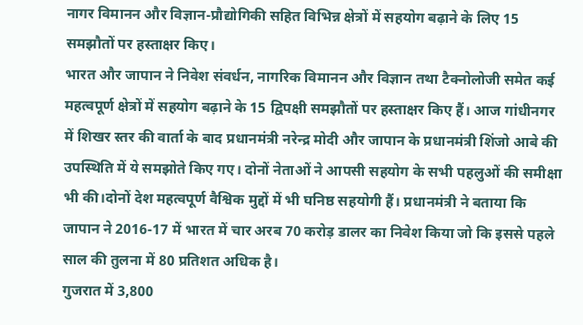नागर विमानन और विज्ञान-प्रौद्योगिकी सहित विभिन्न क्षेत्रों में सहयोग बढ़ाने के लिए 15 समझौतों पर हस्ताक्षर किए।
भारत और जापान ने निवेश संवर्धन, नागरिक विमानन और विज्ञान तथा टैक्नोलोजी समेत कई महत्वपूर्ण क्षेत्रों में सहयोग बढ़ाने के 15 द्विपक्षी समझौतों पर हस्ताक्षर किए हैं। आज गांधीनगर में शिखर स्तर की वार्ता के बाद प्रधानमंत्री नरेन्द्र मोदी और जापान के प्रधानमंत्री शिंजो आबे की उपस्थिति में ये समझोते किए गए। दोनों नेताओं ने आपसी सहयोग के सभी पहलुओं की समीक्षा भी की।दोनों देश महत्वपूर्ण वैश्विक मुद्दों में भी घनिष्ठ सहयोगी हैं। प्रधानमंत्री ने बताया कि जापान ने 2016-17 में भारत में चार अरब 70 करोड़ डालर का निवेश किया जो कि इससे पहले साल की तुलना में 80 प्रतिशत अधिक है।
गुजरात में 3,800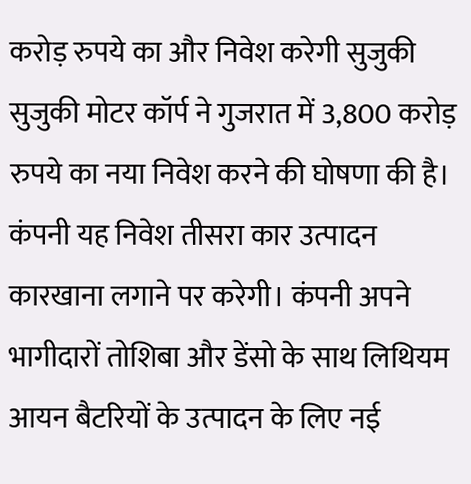करोड़ रुपये का और निवेश करेगी सुजुकी
सुजुकी मोटर कॉर्प ने गुजरात में 3,800 करोड़ रुपये का नया निवेश करने की घोषणा की है। कंपनी यह निवेश तीसरा कार उत्पादन कारखाना लगाने पर करेगी। कंपनी अपने भागीदारों तोशिबा और डेंसो के साथ लिथियम आयन बैटरियों के उत्पादन के लिए नई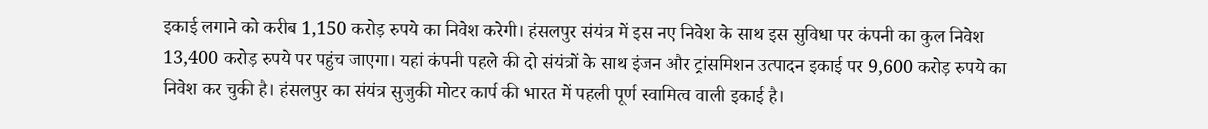इकाई लगाने को करीब 1,150 करोड़ रुपये का निवेश करेगी। हंसलपुर संयंत्र में इस नए निवेश के साथ इस सुविधा पर कंपनी का कुल निवेश 13,400 करोड़ रुपये पर पहुंच जाएगा। यहां कंपनी पहले की दो संयंत्रों के साथ इंजन और ट्रांसमिशन उत्पादन इकाई पर 9,600 करोड़ रुपये का निवेश कर चुकी है। हंसलपुर का संयंत्र सुजुकी मोटर कार्प की भारत में पहली पूर्ण स्वामित्व वाली इकाई है।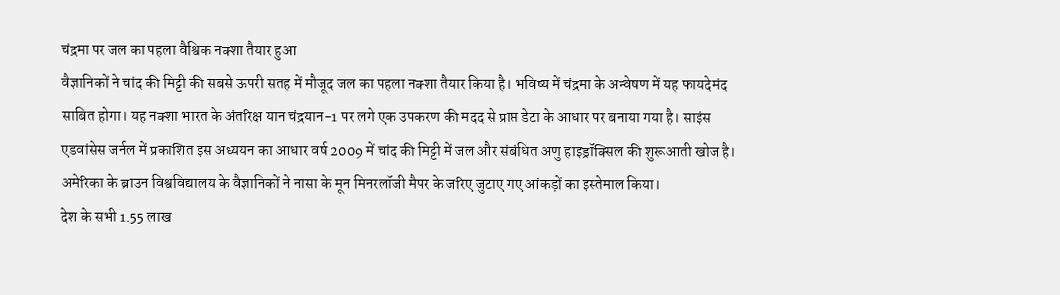चंद्रमा पर जल का पहला वैश्विक नक्शा तैयार हुआ
वैज्ञानिकों ने चांद की मिट्टी की सबसे ऊपरी सतह में मौजूद जल का पहला नक्शा तैयार किया है। भविष्य में चंद्रमा के अन्वेषण में यह फायदेमंद साबित होगा। यह नक्शा भारत के अंतरिक्ष यान चंद्रयान-1 पर लगे एक उपकरण की मदद से प्राप्त डेटा के आधार पर बनाया गया है। साइंस एडवांसेस जर्नल में प्रकाशित इस अध्ययन का आधार वर्ष 2009 में चांद की मिट्टी में जल और संबंधित अणु हाइड्रॉक्सिल की शुरूआती खोज है। अमेरिका के ब्राउन विश्वविद्यालय के वैज्ञानिकों ने नासा के मून मिनरलॉजी मैपर के जरिए जुटाए गए आंकड़ों का इस्तेमाल किया।
देश के सभी 1.55 लाख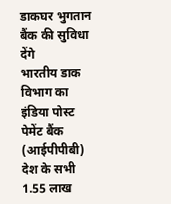डाकघर भुगतान बैंक की सुविधा देंगे
भारतीय डाक विभाग का इंडिया पोस्ट पेमेंट बैंक (आईपीपीबी) देश के सभी 1.55 लाख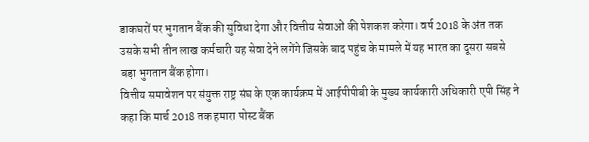डाकघरों पर भुगतान बैंक की सुविधा देगा और वित्तीय सेवाओं की पेशकश करेगा। वर्ष 2018 के अंत तक उसके सभी तीन लाख कर्मचारी यह सेवा देने लगेंगे जिसके बाद पहुंच के मामले में यह भारत का दूसरा सबसे बड़ा भुगतान बैंक होगा।
वित्तीय समावेशन पर संयुक्त राष्ट्र संघ के एक कार्यक्रम में आईपीपीबी के मुख्य कार्यकारी अधिकारी एपी सिंह ने कहा कि मार्च 2018 तक हमारा पोस्ट बैंक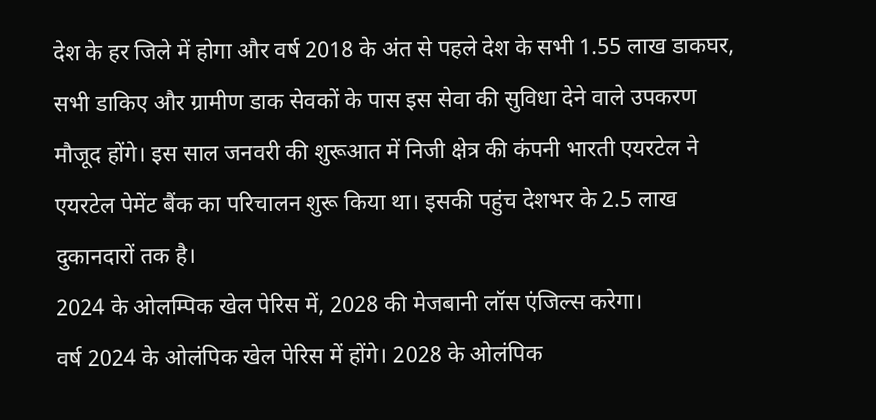देश के हर जिले में होगा और वर्ष 2018 के अंत से पहले देश के सभी 1.55 लाख डाकघर, सभी डाकिए और ग्रामीण डाक सेवकों के पास इस सेवा की सुविधा देने वाले उपकरण मौजूद होंगे। इस साल जनवरी की शुरूआत में निजी क्षेत्र की कंपनी भारती एयरटेल ने एयरटेल पेमेंट बैंक का परिचालन शुरू किया था। इसकी पहुंच देशभर के 2.5 लाख दुकानदारों तक है।
2024 के ओलम्पिक खेल पेरिस में, 2028 की मेजबानी लॉस एंजिल्स करेगा।
वर्ष 2024 के ओलंपिक खेल पेरिस में होंगे। 2028 के ओलंपिक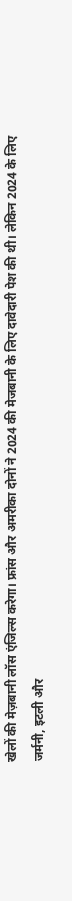खेलों की मेज़बानी लॉस एंजिल्स करेगा। फ्रांस और अमरीका दोनों ने 2024 की मेजबानी के लिए दावेदारी पेश की थी। लेकिन 2024 के लिए जर्मनी, इटली और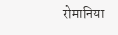रोमानिया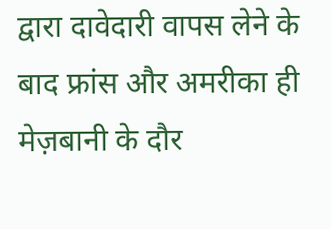द्वारा दावेदारी वापस लेने के बाद फ्रांस और अमरीका ही मेज़बानी के दौर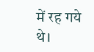में रह गये थे।